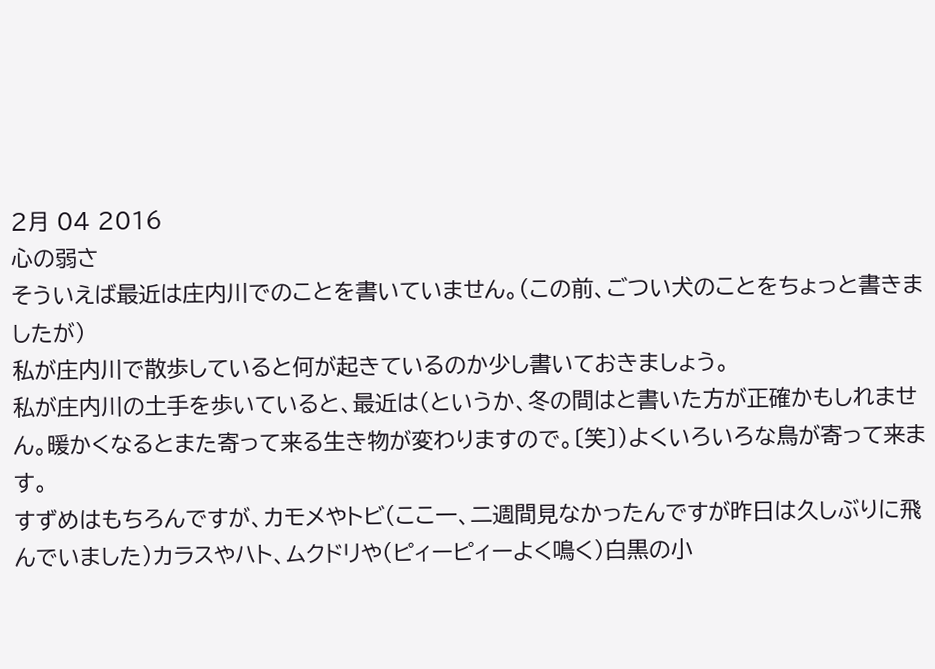2月 04 2016
心の弱さ
そういえば最近は庄内川でのことを書いていません。(この前、ごつい犬のことをちょっと書きましたが)
私が庄内川で散歩していると何が起きているのか少し書いておきましょう。
私が庄内川の土手を歩いていると、最近は(というか、冬の間はと書いた方が正確かもしれません。暖かくなるとまた寄って来る生き物が変わりますので。〔笑〕)よくいろいろな鳥が寄って来ます。
すずめはもちろんですが、カモメやトビ(ここ一、二週間見なかったんですが昨日は久しぶりに飛んでいました)カラスやハト、ムクドリや(ピィーピィーよく鳴く)白黒の小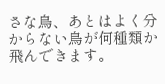さな鳥、あとはよく分からない鳥が何種類か飛んできます。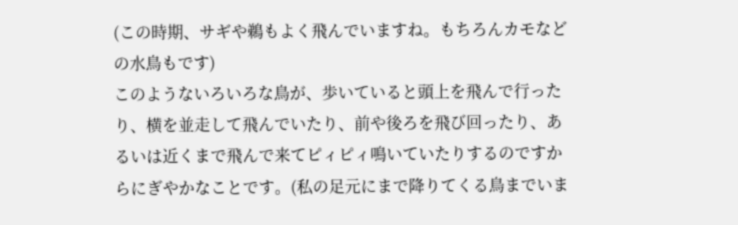(この時期、サギや鵜もよく飛んでいますね。もちろんカモなどの水鳥もです)
このようないろいろな鳥が、歩いていると頭上を飛んで行ったり、横を並走して飛んでいたり、前や後ろを飛び回ったり、あるいは近くまで飛んで来てピィピィ鳴いていたりするのですからにぎやかなことです。(私の足元にまで降りてくる鳥までいま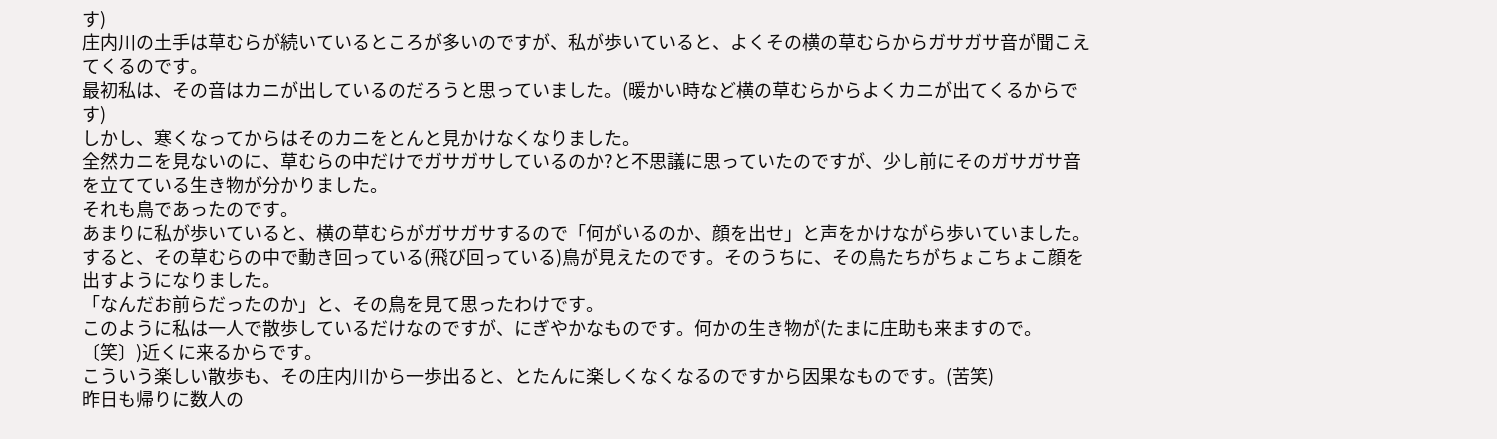す)
庄内川の土手は草むらが続いているところが多いのですが、私が歩いていると、よくその横の草むらからガサガサ音が聞こえてくるのです。
最初私は、その音はカニが出しているのだろうと思っていました。(暖かい時など横の草むらからよくカニが出てくるからです)
しかし、寒くなってからはそのカニをとんと見かけなくなりました。
全然カニを見ないのに、草むらの中だけでガサガサしているのか?と不思議に思っていたのですが、少し前にそのガサガサ音を立てている生き物が分かりました。
それも鳥であったのです。
あまりに私が歩いていると、横の草むらがガサガサするので「何がいるのか、顔を出せ」と声をかけながら歩いていました。
すると、その草むらの中で動き回っている(飛び回っている)鳥が見えたのです。そのうちに、その鳥たちがちょこちょこ顔を出すようになりました。
「なんだお前らだったのか」と、その鳥を見て思ったわけです。
このように私は一人で散歩しているだけなのですが、にぎやかなものです。何かの生き物が(たまに庄助も来ますので。〔笑〕)近くに来るからです。
こういう楽しい散歩も、その庄内川から一歩出ると、とたんに楽しくなくなるのですから因果なものです。(苦笑)
昨日も帰りに数人の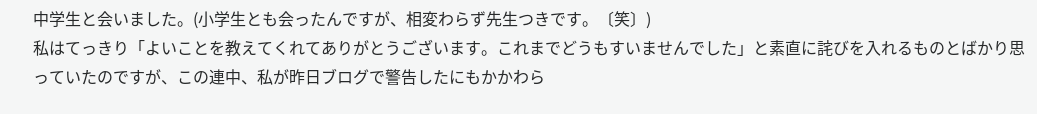中学生と会いました。(小学生とも会ったんですが、相変わらず先生つきです。〔笑〕)
私はてっきり「よいことを教えてくれてありがとうございます。これまでどうもすいませんでした」と素直に詫びを入れるものとばかり思っていたのですが、この連中、私が昨日ブログで警告したにもかかわら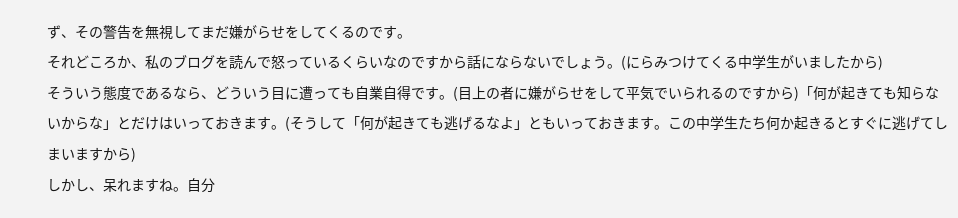ず、その警告を無視してまだ嫌がらせをしてくるのです。
それどころか、私のブログを読んで怒っているくらいなのですから話にならないでしょう。(にらみつけてくる中学生がいましたから)
そういう態度であるなら、どういう目に遭っても自業自得です。(目上の者に嫌がらせをして平気でいられるのですから)「何が起きても知らないからな」とだけはいっておきます。(そうして「何が起きても逃げるなよ」ともいっておきます。この中学生たち何か起きるとすぐに逃げてしまいますから)
しかし、呆れますね。自分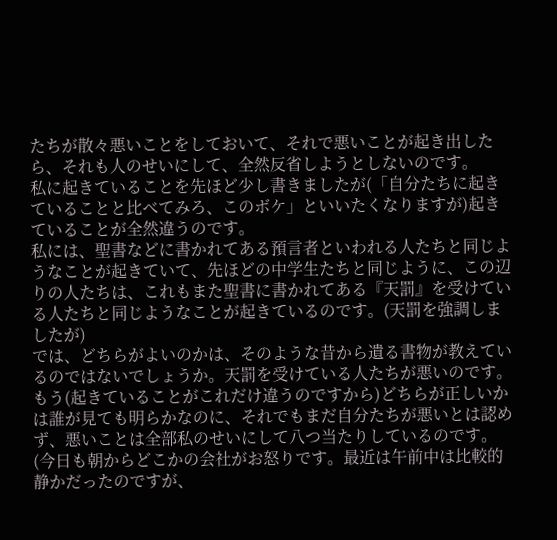たちが散々悪いことをしておいて、それで悪いことが起き出したら、それも人のせいにして、全然反省しようとしないのです。
私に起きていることを先ほど少し書きましたが(「自分たちに起きていることと比べてみろ、このボケ」といいたくなりますが)起きていることが全然違うのです。
私には、聖書などに書かれてある預言者といわれる人たちと同じようなことが起きていて、先ほどの中学生たちと同じように、この辺りの人たちは、これもまた聖書に書かれてある『天罰』を受けている人たちと同じようなことが起きているのです。(天罰を強調しましたが)
では、どちらがよいのかは、そのような昔から遺る書物が教えているのではないでしょうか。天罰を受けている人たちが悪いのです。
もう(起きていることがこれだけ違うのですから)どちらが正しいかは誰が見ても明らかなのに、それでもまだ自分たちが悪いとは認めず、悪いことは全部私のせいにして八つ当たりしているのです。(今日も朝からどこかの会社がお怒りです。最近は午前中は比較的静かだったのですが、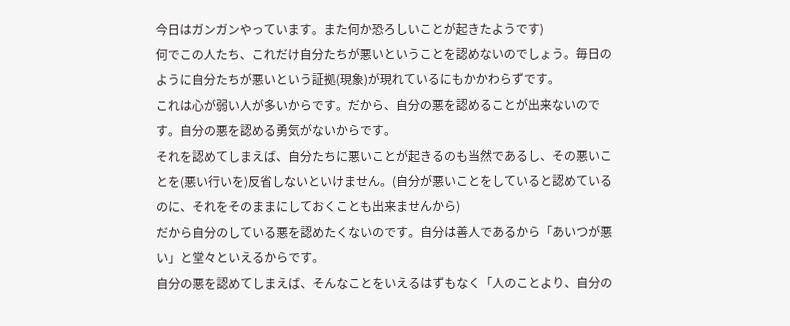今日はガンガンやっています。また何か恐ろしいことが起きたようです)
何でこの人たち、これだけ自分たちが悪いということを認めないのでしょう。毎日のように自分たちが悪いという証拠(現象)が現れているにもかかわらずです。
これは心が弱い人が多いからです。だから、自分の悪を認めることが出来ないのです。自分の悪を認める勇気がないからです。
それを認めてしまえば、自分たちに悪いことが起きるのも当然であるし、その悪いことを(悪い行いを)反省しないといけません。(自分が悪いことをしていると認めているのに、それをそのままにしておくことも出来ませんから)
だから自分のしている悪を認めたくないのです。自分は善人であるから「あいつが悪い」と堂々といえるからです。
自分の悪を認めてしまえば、そんなことをいえるはずもなく「人のことより、自分の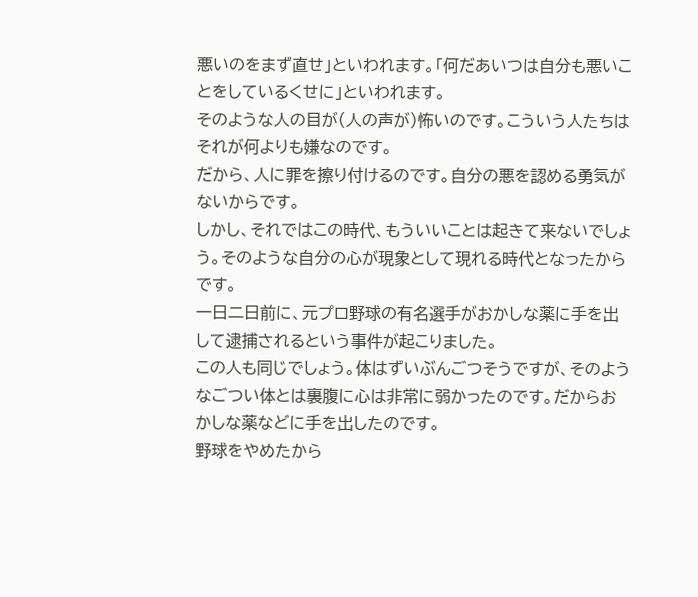悪いのをまず直せ」といわれます。「何だあいつは自分も悪いことをしているくせに」といわれます。
そのような人の目が(人の声が)怖いのです。こういう人たちはそれが何よりも嫌なのです。
だから、人に罪を擦り付けるのです。自分の悪を認める勇気がないからです。
しかし、それではこの時代、もういいことは起きて来ないでしょう。そのような自分の心が現象として現れる時代となったからです。
一日二日前に、元プロ野球の有名選手がおかしな薬に手を出して逮捕されるという事件が起こりました。
この人も同じでしょう。体はずいぶんごつそうですが、そのようなごつい体とは裏腹に心は非常に弱かったのです。だからおかしな薬などに手を出したのです。
野球をやめたから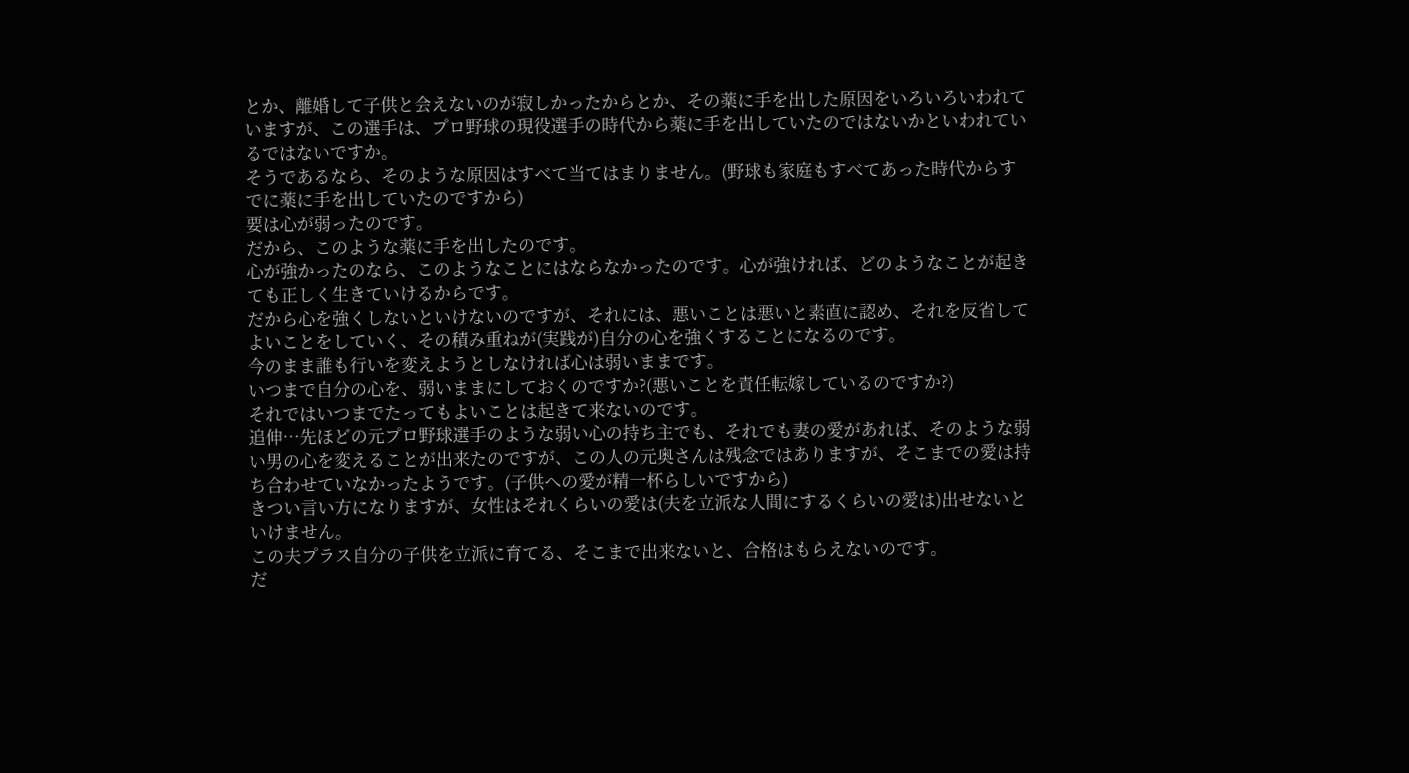とか、離婚して子供と会えないのが寂しかったからとか、その薬に手を出した原因をいろいろいわれていますが、この選手は、プロ野球の現役選手の時代から薬に手を出していたのではないかといわれているではないですか。
そうであるなら、そのような原因はすべて当てはまりません。(野球も家庭もすべてあった時代からすでに薬に手を出していたのですから)
要は心が弱ったのです。
だから、このような薬に手を出したのです。
心が強かったのなら、このようなことにはならなかったのです。心が強ければ、どのようなことが起きても正しく生きていけるからです。
だから心を強くしないといけないのですが、それには、悪いことは悪いと素直に認め、それを反省してよいことをしていく、その積み重ねが(実践が)自分の心を強くすることになるのです。
今のまま誰も行いを変えようとしなければ心は弱いままです。
いつまで自分の心を、弱いままにしておくのですか?(悪いことを責任転嫁しているのですか?)
それではいつまでたってもよいことは起きて来ないのです。
追伸…先ほどの元プロ野球選手のような弱い心の持ち主でも、それでも妻の愛があれば、そのような弱い男の心を変えることが出来たのですが、この人の元奥さんは残念ではありますが、そこまでの愛は持ち合わせていなかったようです。(子供への愛が精一杯らしいですから)
きつい言い方になりますが、女性はそれくらいの愛は(夫を立派な人間にするくらいの愛は)出せないといけません。
この夫プラス自分の子供を立派に育てる、そこまで出来ないと、合格はもらえないのです。
だ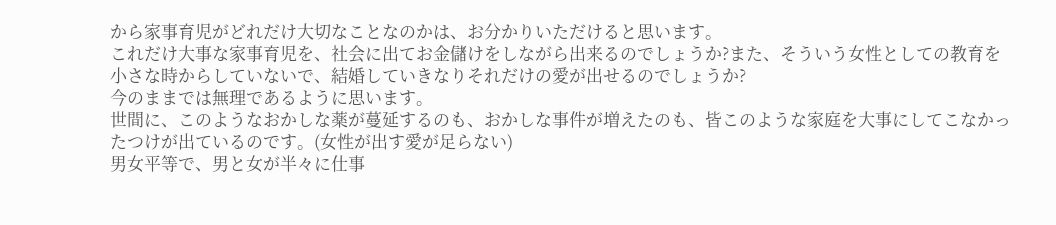から家事育児がどれだけ大切なことなのかは、お分かりいただけると思います。
これだけ大事な家事育児を、社会に出てお金儲けをしながら出来るのでしょうか?また、そういう女性としての教育を小さな時からしていないで、結婚していきなりそれだけの愛が出せるのでしょうか?
今のままでは無理であるように思います。
世間に、このようなおかしな薬が蔓延するのも、おかしな事件が増えたのも、皆このような家庭を大事にしてこなかったつけが出ているのです。(女性が出す愛が足らない)
男女平等で、男と女が半々に仕事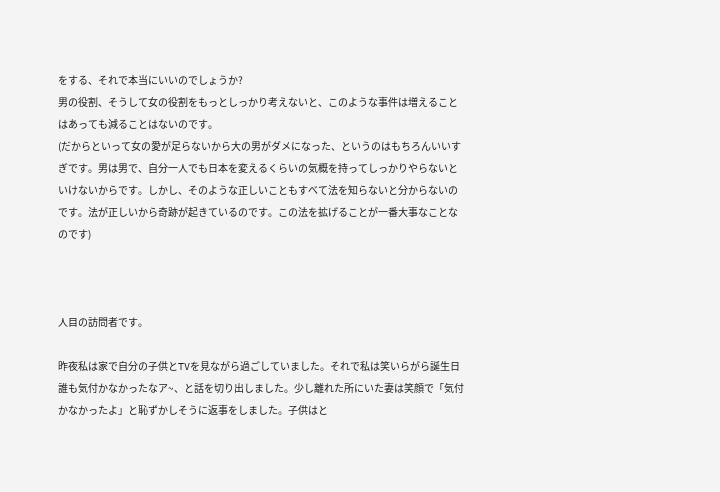をする、それで本当にいいのでしょうか?
男の役割、そうして女の役割をもっとしっかり考えないと、このような事件は増えることはあっても減ることはないのです。
(だからといって女の愛が足らないから大の男がダメになった、というのはもちろんいいすぎです。男は男で、自分一人でも日本を変えるくらいの気概を持ってしっかりやらないといけないからです。しかし、そのような正しいこともすべて法を知らないと分からないのです。法が正しいから奇跡が起きているのです。この法を拡げることが一番大事なことなのです)



人目の訪問者です。

昨夜私は家で自分の子供とTVを見ながら過ごしていました。それで私は笑いらがら誕生日誰も気付かなかったなア~、と話を切り出しました。少し離れた所にいた妻は笑顔で「気付かなかったよ」と恥ずかしそうに返事をしました。子供はと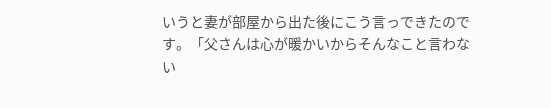いうと妻が部屋から出た後にこう言っできたのです。「父さんは心が暖かいからそんなこと言わない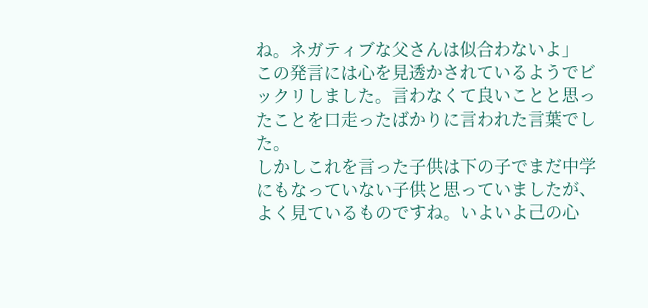ね。ネガティブな父さんは似合わないよ」
この発言には心を見透かされているようでビックリしました。言わなくて良いことと思ったことを口走ったばかりに言われた言葉でした。
しかしこれを言った子供は下の子でまだ中学にもなっていない子供と思っていましたが、よく見ているものですね。いよいよ己の心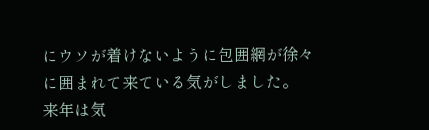にウソが着けないように包囲網が徐々に囲まれて来ている気がしました。
来年は気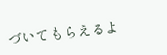づいてもらえるよ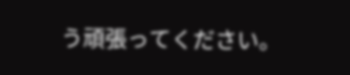う頑張ってください。